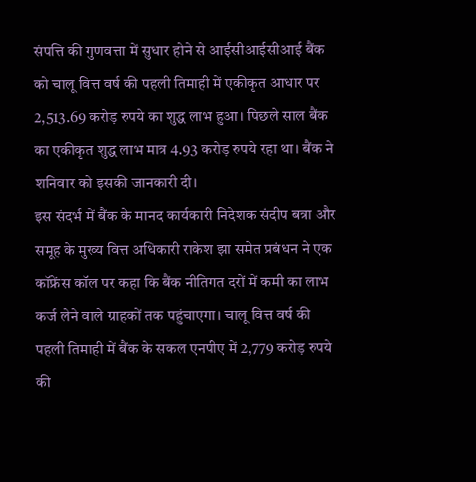संपत्ति की गुणवत्ता में सुधार होने से आईसीआईसीआई बैंक को चालू वित्त वर्ष की पहली तिमाही में एकीकृत आधार पर 2,513.69 करोड़ रुपये का शुद्ध लाभ हुआ। पिछले साल बैंक का एकीकृत शुद्ध लाभ मात्र 4.93 करोड़ रुपये रहा था। बैंक ने शनिवार को इसकी जानकारी दी।
इस संदर्भ में बैंक के मानद कार्यकारी निदेशक संदीप बत्रा और समूह के मुख्य वित्त अधिकारी राकेश झा समेत प्रबंधन ने एक कॉफ्रेंस कॉल पर कहा कि बैंक नीतिगत दरों में कमी का लाभ कर्ज लेने वाले ग्राहकों तक पहुंचाएगा। चालू वित्त वर्ष की पहली तिमाही में बैंक के सकल एनपीए में 2,779 करोड़ रुपये की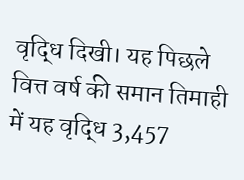वृद्धि दिखी। यह पिछले वित्त वर्ष की समान तिमाही में यह वृद्धि 3,457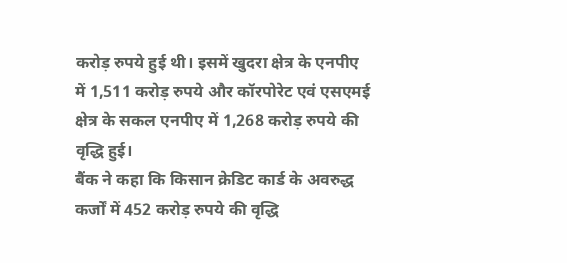करोड़ रुपये हुई थी। इसमें खुदरा क्षेत्र के एनपीए में 1,511 करोड़ रुपये और कॉरपोरेट एवं एसएमई क्षेत्र के सकल एनपीए में 1,268 करोड़ रुपये की वृद्धि हुई।
बैंक ने कहा कि किसान क्रेडिट कार्ड के अवरुद्ध कर्जों में 452 करोड़ रुपये की वृद्धि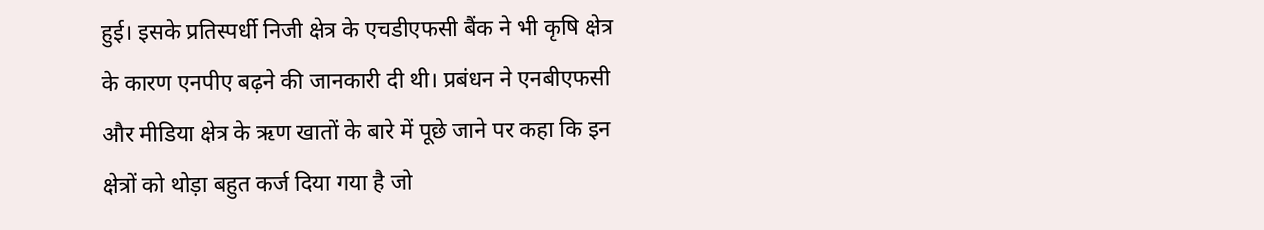हुई। इसके प्रतिस्पर्धी निजी क्षेत्र के एचडीएफसी बैंक ने भी कृषि क्षेत्र के कारण एनपीए बढ़ने की जानकारी दी थी। प्रबंधन ने एनबीएफसी और मीडिया क्षेत्र के ऋण खातों के बारे में पूछे जाने पर कहा कि इन क्षेत्रों को थोड़ा बहुत कर्ज दिया गया है जो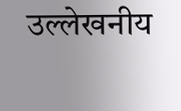उल्लेखनीय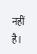नहीं है।